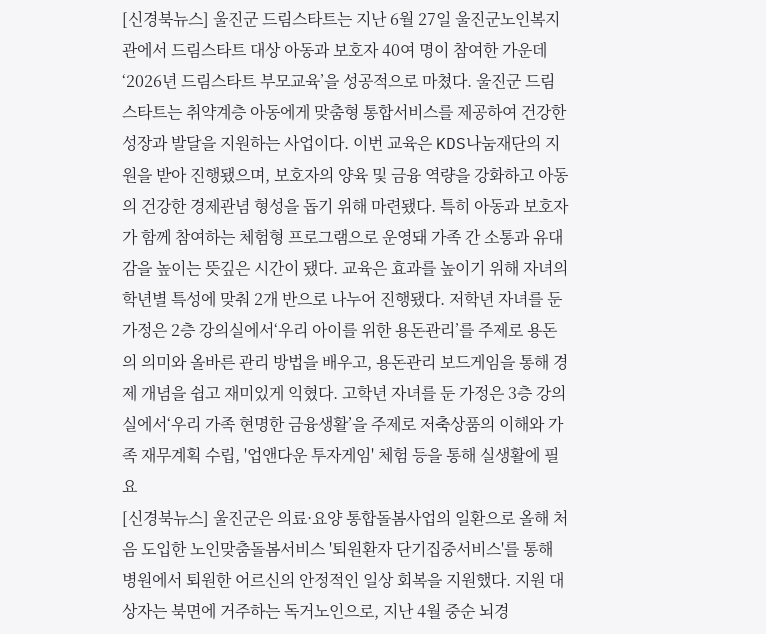[신경북뉴스] 울진군 드림스타트는 지난 6월 27일 울진군노인복지관에서 드림스타트 대상 아동과 보호자 40여 명이 참여한 가운데 ‘2026년 드림스타트 부모교육’을 성공적으로 마쳤다. 울진군 드림스타트는 취약계층 아동에게 맞춤형 통합서비스를 제공하여 건강한 성장과 발달을 지원하는 사업이다. 이번 교육은 KDS나눔재단의 지원을 받아 진행됐으며, 보호자의 양육 및 금융 역량을 강화하고 아동의 건강한 경제관념 형성을 돕기 위해 마련됐다. 특히 아동과 보호자가 함께 참여하는 체험형 프로그램으로 운영돼 가족 간 소통과 유대감을 높이는 뜻깊은 시간이 됐다. 교육은 효과를 높이기 위해 자녀의 학년별 특성에 맞춰 2개 반으로 나누어 진행됐다. 저학년 자녀를 둔 가정은 2층 강의실에서‘우리 아이를 위한 용돈관리’를 주제로 용돈의 의미와 올바른 관리 방법을 배우고, 용돈관리 보드게임을 통해 경제 개념을 쉽고 재미있게 익혔다. 고학년 자녀를 둔 가정은 3층 강의실에서‘우리 가족 현명한 금융생활’을 주제로 저축상품의 이해와 가족 재무계획 수립, '업앤다운 투자게임' 체험 등을 통해 실생활에 필요
[신경북뉴스] 울진군은 의료·요양 통합돌봄사업의 일환으로 올해 처음 도입한 노인맞춤돌봄서비스 '퇴원환자 단기집중서비스'를 통해 병원에서 퇴원한 어르신의 안정적인 일상 회복을 지원했다. 지원 대상자는 북면에 거주하는 독거노인으로, 지난 4월 중순 뇌경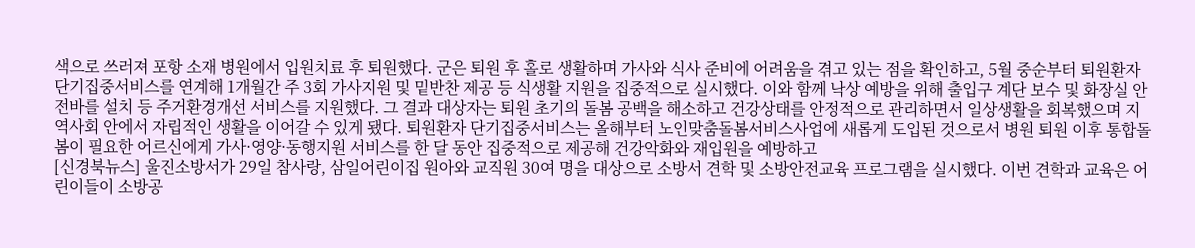색으로 쓰러져 포항 소재 병원에서 입원치료 후 퇴원했다. 군은 퇴원 후 홀로 생활하며 가사와 식사 준비에 어려움을 겪고 있는 점을 확인하고, 5월 중순부터 퇴원환자 단기집중서비스를 연계해 1개월간 주 3회 가사지원 및 밑반찬 제공 등 식생활 지원을 집중적으로 실시했다. 이와 함께 낙상 예방을 위해 출입구 계단 보수 및 화장실 안전바를 설치 등 주거환경개선 서비스를 지원했다. 그 결과 대상자는 퇴원 초기의 돌봄 공백을 해소하고 건강상태를 안정적으로 관리하면서 일상생활을 회복했으며 지역사회 안에서 자립적인 생활을 이어갈 수 있게 됐다. 퇴원환자 단기집중서비스는 올해부터 노인맞춤돌봄서비스사업에 새롭게 도입된 것으로서 병원 퇴원 이후 통합돌봄이 필요한 어르신에게 가사·영양·동행지원 서비스를 한 달 동안 집중적으로 제공해 건강악화와 재입원을 예방하고
[신경북뉴스] 울진소방서가 29일 참사랑, 삼일어린이집 원아와 교직원 30여 명을 대상으로 소방서 견학 및 소방안전교육 프로그램을 실시했다. 이번 견학과 교육은 어린이들이 소방공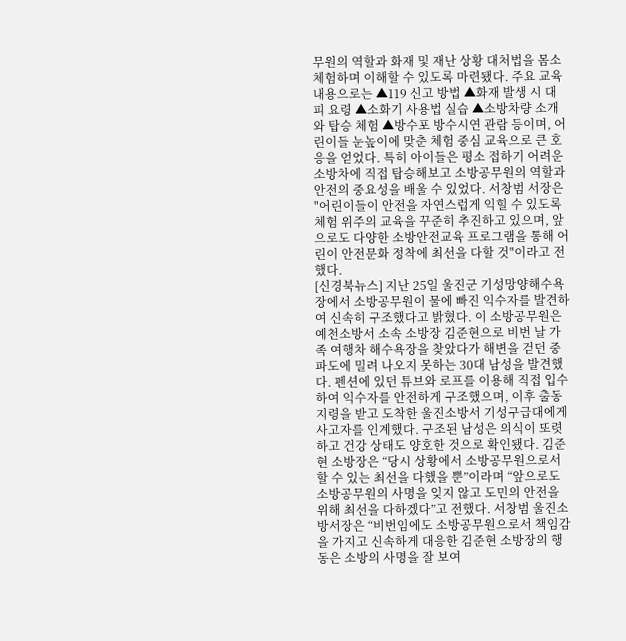무원의 역할과 화재 및 재난 상황 대처법을 몸소 체험하며 이해할 수 있도록 마련됐다. 주요 교육 내용으로는 ▲119 신고 방법 ▲화재 발생 시 대피 요령 ▲소화기 사용법 실습 ▲소방차량 소개와 탑승 체험 ▲방수포 방수시연 관람 등이며, 어린이들 눈높이에 맞춘 체험 중심 교육으로 큰 호응을 얻었다. 특히 아이들은 평소 접하기 어려운 소방차에 직접 탑승해보고 소방공무원의 역할과 안전의 중요성을 배울 수 있었다. 서창범 서장은 "어린이들이 안전을 자연스럽게 익힐 수 있도록 체험 위주의 교육을 꾸준히 추진하고 있으며, 앞으로도 다양한 소방안전교육 프로그램을 통해 어린이 안전문화 정착에 최선을 다할 것"이라고 전했다.
[신경북뉴스] 지난 25일 울진군 기성망양해수욕장에서 소방공무원이 물에 빠진 익수자를 발견하여 신속히 구조했다고 밝혔다. 이 소방공무원은 예천소방서 소속 소방장 김준현으로 비번 날 가족 여행차 해수욕장을 찾았다가 해변을 걷던 중 파도에 밀려 나오지 못하는 30대 남성을 발견했다. 펜션에 있던 튜브와 로프를 이용해 직접 입수하여 익수자를 안전하게 구조했으며, 이후 출동 지령을 받고 도착한 울진소방서 기성구급대에게 사고자를 인계했다. 구조된 남성은 의식이 또렷하고 건강 상태도 양호한 것으로 확인됐다. 김준현 소방장은 “당시 상황에서 소방공무원으로서 할 수 있는 최선을 다했을 뿐”이라며 “앞으로도 소방공무원의 사명을 잊지 않고 도민의 안전을 위해 최선을 다하겠다”고 전했다. 서창범 울진소방서장은 “비번임에도 소방공무원으로서 책임감을 가지고 신속하게 대응한 김준현 소방장의 행동은 소방의 사명을 잘 보여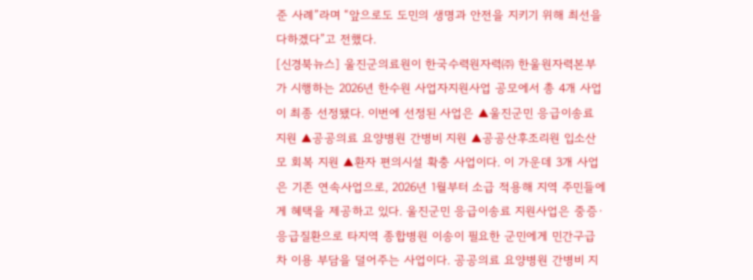준 사례”라며 “앞으로도 도민의 생명과 안전을 지키기 위해 최선을 다하겠다”고 전했다.
[신경북뉴스] 울진군의료원이 한국수력원자력㈜ 한울원자력본부가 시행하는 2026년 한수원 사업자지원사업 공모에서 총 4개 사업이 최종 선정됐다. 이번에 선정된 사업은 ▲울진군민 응급이송료 지원 ▲공공의료 요양병원 간병비 지원 ▲공공산후조리원 입소산모 회복 지원 ▲환자 편의시설 확충 사업이다. 이 가운데 3개 사업은 기존 연속사업으로, 2026년 1월부터 소급 적용해 지역 주민들에게 혜택을 제공하고 있다. 울진군민 응급이송료 지원사업은 중증·응급질환으로 타지역 종합병원 이송이 필요한 군민에게 민간구급차 이용 부담을 덜어주는 사업이다. 공공의료 요양병원 간병비 지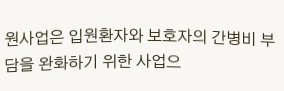원사업은 입원환자와 보호자의 간병비 부담을 완화하기 위한 사업으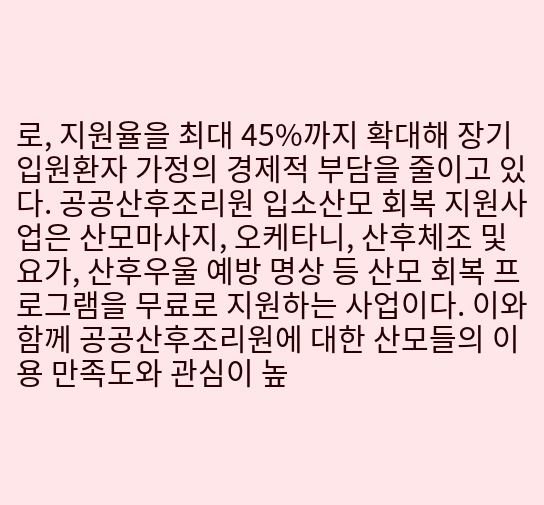로, 지원율을 최대 45%까지 확대해 장기 입원환자 가정의 경제적 부담을 줄이고 있다. 공공산후조리원 입소산모 회복 지원사업은 산모마사지, 오케타니, 산후체조 및 요가, 산후우울 예방 명상 등 산모 회복 프로그램을 무료로 지원하는 사업이다. 이와 함께 공공산후조리원에 대한 산모들의 이용 만족도와 관심이 높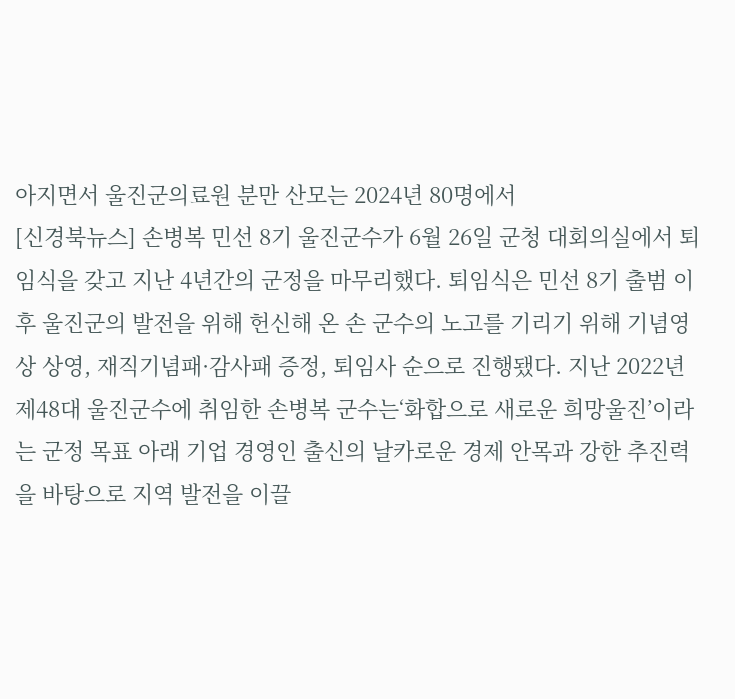아지면서 울진군의료원 분만 산모는 2024년 80명에서
[신경북뉴스] 손병복 민선 8기 울진군수가 6월 26일 군청 대회의실에서 퇴임식을 갖고 지난 4년간의 군정을 마무리했다. 퇴임식은 민선 8기 출범 이후 울진군의 발전을 위해 헌신해 온 손 군수의 노고를 기리기 위해 기념영상 상영, 재직기념패·감사패 증정, 퇴임사 순으로 진행됐다. 지난 2022년 제48대 울진군수에 취임한 손병복 군수는‘화합으로 새로운 희망울진’이라는 군정 목표 아래 기업 경영인 출신의 날카로운 경제 안목과 강한 추진력을 바탕으로 지역 발전을 이끌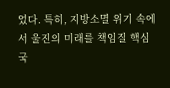었다. 특히, 지방소멸 위기 속에서 울진의 미래를 책임질 핵심 국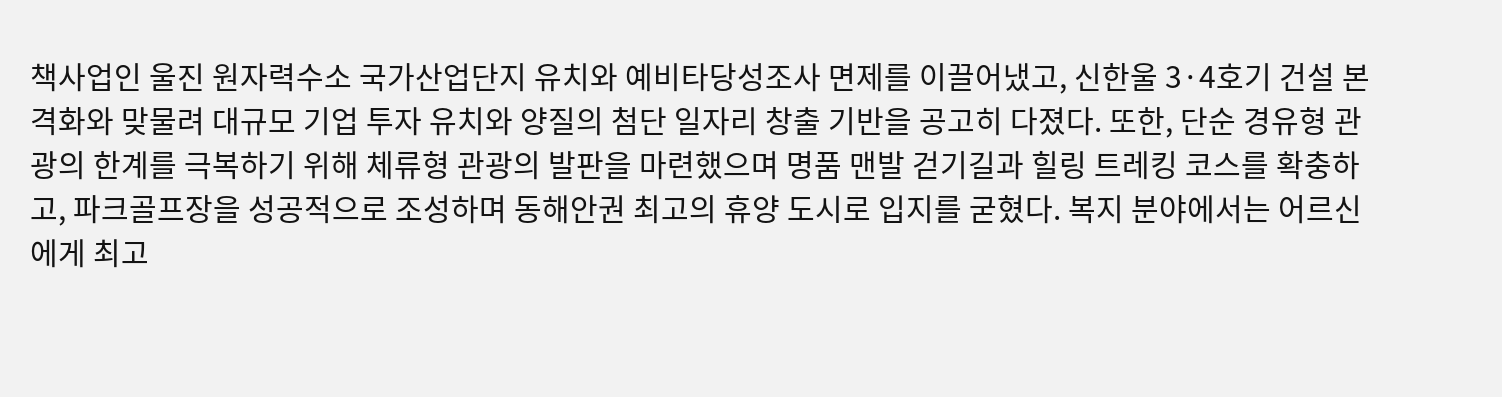책사업인 울진 원자력수소 국가산업단지 유치와 예비타당성조사 면제를 이끌어냈고, 신한울 3·4호기 건설 본격화와 맞물려 대규모 기업 투자 유치와 양질의 첨단 일자리 창출 기반을 공고히 다졌다. 또한, 단순 경유형 관광의 한계를 극복하기 위해 체류형 관광의 발판을 마련했으며 명품 맨발 걷기길과 힐링 트레킹 코스를 확충하고, 파크골프장을 성공적으로 조성하며 동해안권 최고의 휴양 도시로 입지를 굳혔다. 복지 분야에서는 어르신에게 최고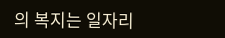의 복지는 일자리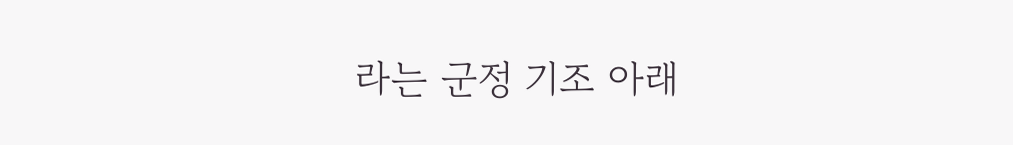라는 군정 기조 아래